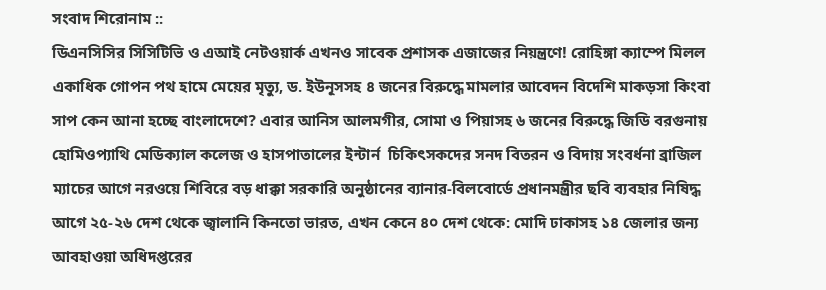সংবাদ শিরোনাম ::
ডিএনসিসির সিসিটিভি ও এআই নেটওয়ার্ক এখনও সাবেক প্রশাসক এজাজের নিয়ন্ত্রণে! রোহিঙ্গা ক্যাম্পে মিলল একাধিক গোপন পথ হামে মেয়ের মৃত্যু, ড. ইউনূসসহ ৪ জনের বিরুদ্ধে মামলার আবেদন বিদেশি মাকড়সা কিংবা সাপ কেন আনা হচ্ছে বাংলাদেশে? এবার আনিস আলমগীর, সোমা ও পিয়াসহ ৬ জনের বিরুদ্ধে জিডি বরগুনায় হোমিওপ্যাথি মেডিক্যাল কলেজ ও হাসপাতালের ইন্টার্ন  চিকিৎসকদের সনদ বিতরন ও বিদায় সংবর্ধনা ব্রাজিল ম্যাচের আগে নরওয়ে শিবিরে বড় ধাক্কা সরকারি অনুষ্ঠানের ব্যানার-বিলবোর্ডে প্রধানমন্ত্রীর ছবি ব্যবহার নিষিদ্ধ আগে ২৫-২৬ দেশ থেকে জ্বালানি কিনতো ভারত, এখন কেনে ৪০ দেশ থেকে: মোদি ঢাকাসহ ১৪ জেলার জন্য আবহাওয়া অধিদপ্তরের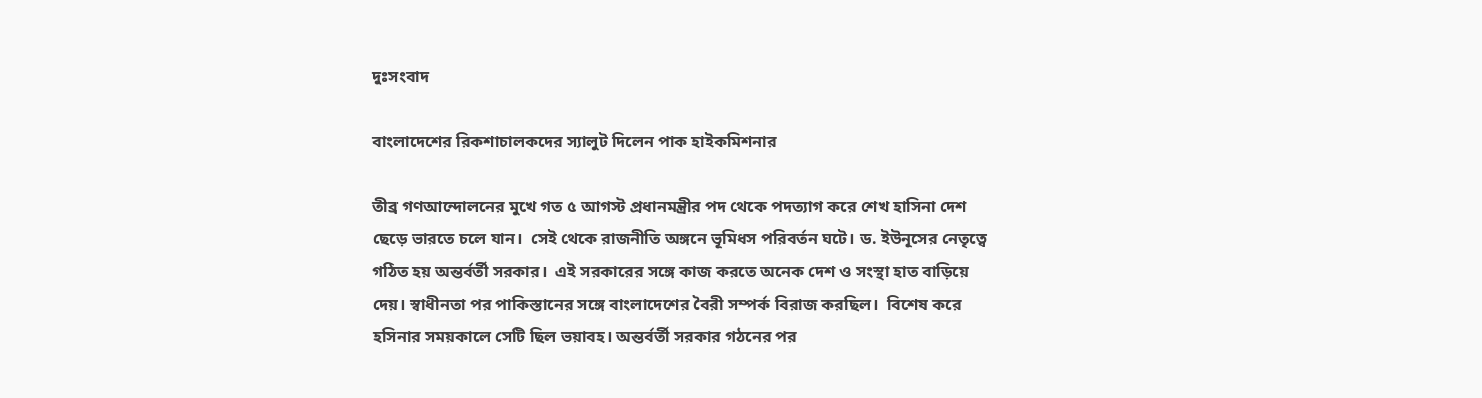দুঃসংবাদ

বাংলাদেশের রিকশাচালকদের স্যালুট দিলেন পাক হাইকমিশনার

তীব্র গণআন্দোলনের মুখে গত ৫ আগস্ট প্রধানমন্ত্রীর পদ থেকে পদত্যাগ করে শেখ হাসিনা দেশ ছেড়ে ভারতে চলে যান।  সেই থেকে রাজনীতি অঙ্গনে ভূমিধস পরিবর্তন ঘটে। ড. ইউনূসের নেতৃত্বে গঠিত হয় অন্তর্বর্তী সরকার।  এই সরকারের সঙ্গে কাজ করতে অনেক দেশ ও সংস্থা হাত বাড়িয়ে দেয়। স্বাধীনতা পর পাকিস্তানের সঙ্গে বাংলাদেশের বৈরী সম্পর্ক বিরাজ করছিল।  বিশেষ করে হসিনার সময়কালে সেটি ছিল ভয়াবহ। অন্তর্বর্তী সরকার গঠনের পর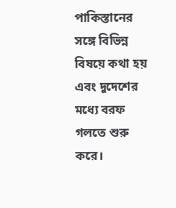পাকিস্তানের সঙ্গে বিভিন্ন বিষয়ে কথা হয় এবং দুদেশের মধ্যে বরফ গলতে শুরু করে।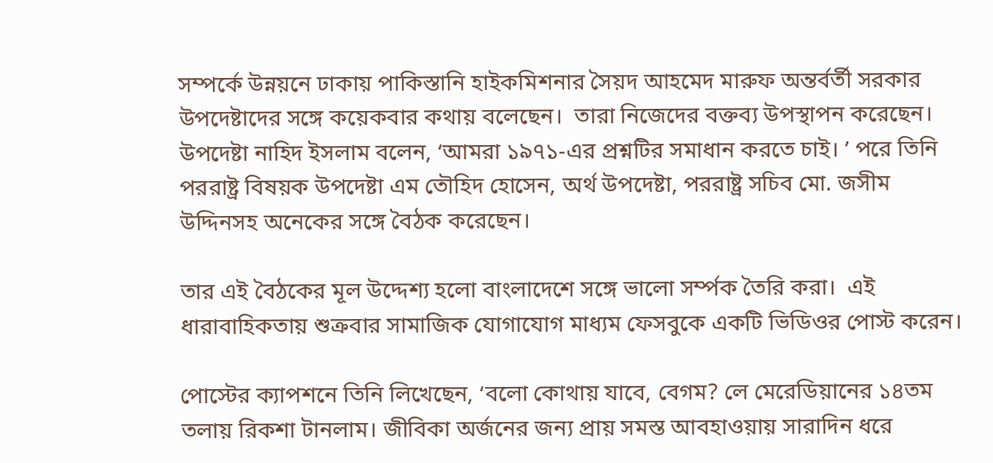সম্পর্কে উন্নয়নে ঢাকায় পাকিস্তানি হাইকমিশনার সৈয়দ আহমেদ মারুফ অন্তর্বর্তী সরকার উপদেষ্টাদের সঙ্গে কয়েকবার কথায় বলেছেন।  তারা নিজেদের বক্তব্য উপস্থাপন করেছেন।  উপদেষ্টা নাহিদ ইসলাম বলেন, ‘আমরা ১৯৭১-এর প্রশ্নটির সমাধান করতে চাই। ’ পরে তিনি পররাষ্ট্র বিষয়ক উপদেষ্টা এম তৌহিদ হোসেন, অর্থ উপদেষ্টা, পররাষ্ট্র সচিব মো. জসীম উদ্দিনসহ অনেকের সঙ্গে বৈঠক করেছেন।

তার এই বৈঠকের মূল উদ্দেশ্য হলো বাংলাদেশে সঙ্গে ভালো সর্ম্পক তৈরি করা।  এই ধারাবাহিকতায় শুক্রবার সামাজিক যোগাযোগ মাধ্যম ফেসবুকে একটি ভিডিওর পোস্ট করেন।

পোস্টের ক্যাপশনে তিনি লিখেছেন, ‘বলো কোথায় যাবে, বেগম? লে মেরেডিয়ানের ১৪তম তলায় রিকশা টানলাম। জীবিকা অর্জনের জন্য প্রায় সমস্ত আবহাওয়ায় সারাদিন ধরে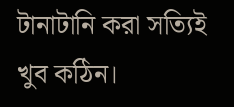টানাটানি করা সত্যিই খুব কঠিন।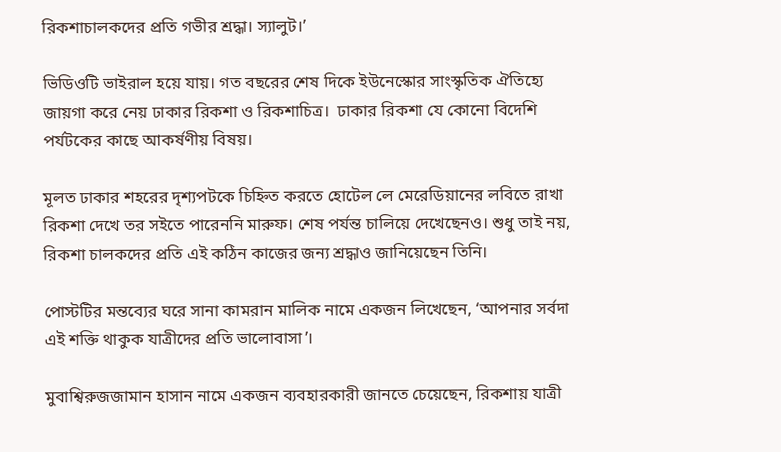রিকশাচালকদের প্রতি গভীর শ্রদ্ধা। স্যালুট।’

ভিডিওটি ভাইরাল হয়ে যায়। গত বছরের শেষ দিকে ইউনেস্কোর সাংস্কৃতিক ঐতিহ্যে জায়গা করে নেয় ঢাকার রিকশা ও রিকশাচিত্র।  ঢাকার রিকশা যে কোনো বিদেশি পর্যটকের কাছে আকর্ষণীয় বিষয়।

মূলত ঢাকার শহরের দৃশ্যপটকে চিহ্নিত করতে হোটেল লে মেরেডিয়ানের লবিতে রাখা রিকশা দেখে তর সইতে পারেননি মারুফ। শেষ পর্যন্ত চালিয়ে দেখেছেনও। শুধু তাই নয়, রিকশা চালকদের প্রতি এই কঠিন কাজের জন্য শ্রদ্ধাও জানিয়েছেন তিনি।

পোস্টটির মন্তব্যের ঘরে সানা কামরান মালিক নামে একজন লিখেছেন, ‘আপনার সর্বদা এই শক্তি থাকুক যাত্রীদের প্রতি ভালোবাসা’।

মুবাশ্বিরুজজামান হাসান নামে একজন ব্যবহারকারী জানতে চেয়েছেন, রিকশায় যাত্রী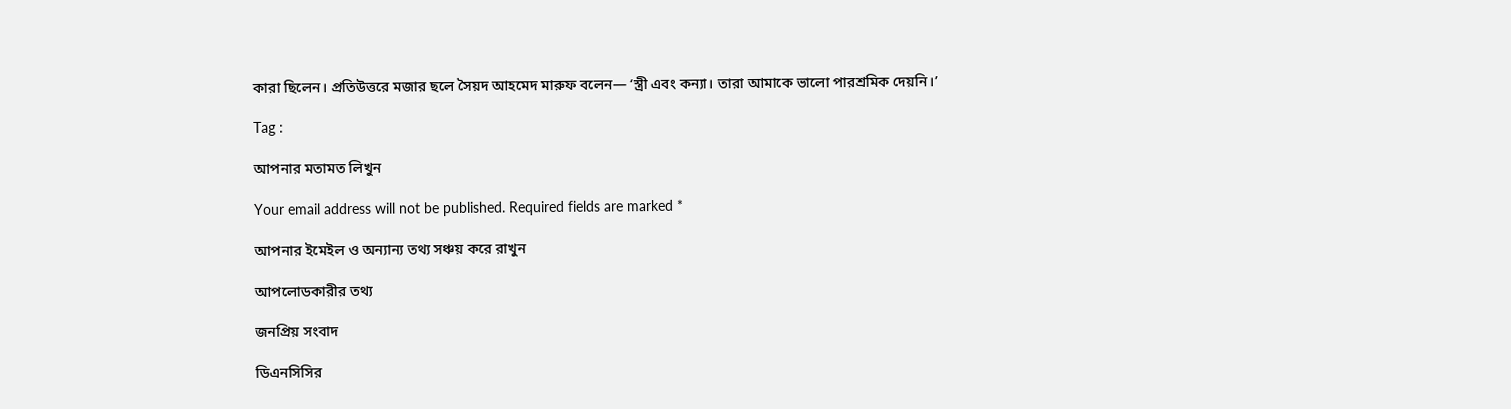কারা ছিলেন। প্রতিউত্তরে মজার ছলে সৈয়দ আহমেদ মারুফ বলেন— ‘স্ত্রী এবং কন্যা। তারা আমাকে ভালো পারশ্রমিক দেয়নি।’

Tag :

আপনার মতামত লিখুন

Your email address will not be published. Required fields are marked *

আপনার ইমেইল ও অন্যান্য তথ্য সঞ্চয় করে রাখুন

আপলোডকারীর তথ্য

জনপ্রিয় সংবাদ

ডিএনসিসির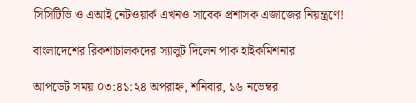সিসিটিভি ও এআই নেটওয়ার্ক এখনও সাবেক প্রশাসক এজাজের নিয়ন্ত্রণে!

বাংলাদেশের রিকশাচালকদের স্যালুট দিলেন পাক হাইকমিশনার

আপডেট সময় ০৩:৪১:২৪ অপরাহ্ন, শনিবার, ১৬ নভেম্বর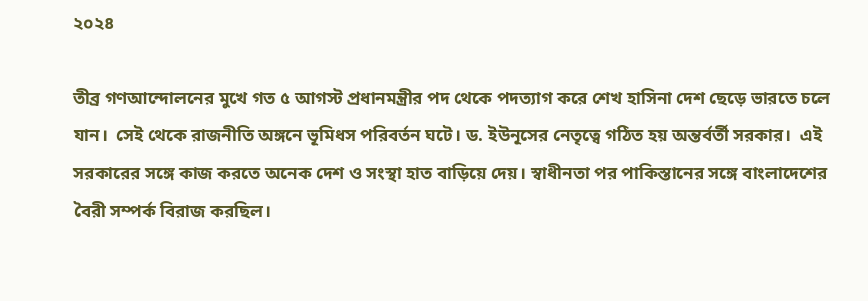২০২৪

তীব্র গণআন্দোলনের মুখে গত ৫ আগস্ট প্রধানমন্ত্রীর পদ থেকে পদত্যাগ করে শেখ হাসিনা দেশ ছেড়ে ভারতে চলে যান।  সেই থেকে রাজনীতি অঙ্গনে ভূমিধস পরিবর্তন ঘটে। ড. ইউনূসের নেতৃত্বে গঠিত হয় অন্তর্বর্তী সরকার।  এই সরকারের সঙ্গে কাজ করতে অনেক দেশ ও সংস্থা হাত বাড়িয়ে দেয়। স্বাধীনতা পর পাকিস্তানের সঙ্গে বাংলাদেশের বৈরী সম্পর্ক বিরাজ করছিল।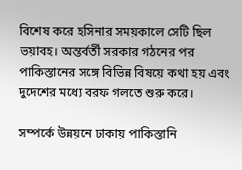বিশেষ করে হসিনার সময়কালে সেটি ছিল ভয়াবহ। অন্তর্বর্তী সরকার গঠনের পর পাকিস্তানের সঙ্গে বিভিন্ন বিষয়ে কথা হয় এবং দুদেশের মধ্যে বরফ গলতে শুরু করে।

সম্পর্কে উন্নয়নে ঢাকায় পাকিস্তানি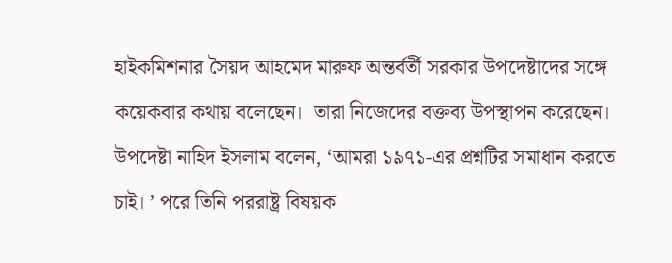হাইকমিশনার সৈয়দ আহমেদ মারুফ অন্তর্বর্তী সরকার উপদেষ্টাদের সঙ্গে কয়েকবার কথায় বলেছেন।  তারা নিজেদের বক্তব্য উপস্থাপন করেছেন।  উপদেষ্টা নাহিদ ইসলাম বলেন, ‘আমরা ১৯৭১-এর প্রশ্নটির সমাধান করতে চাই। ’ পরে তিনি পররাষ্ট্র বিষয়ক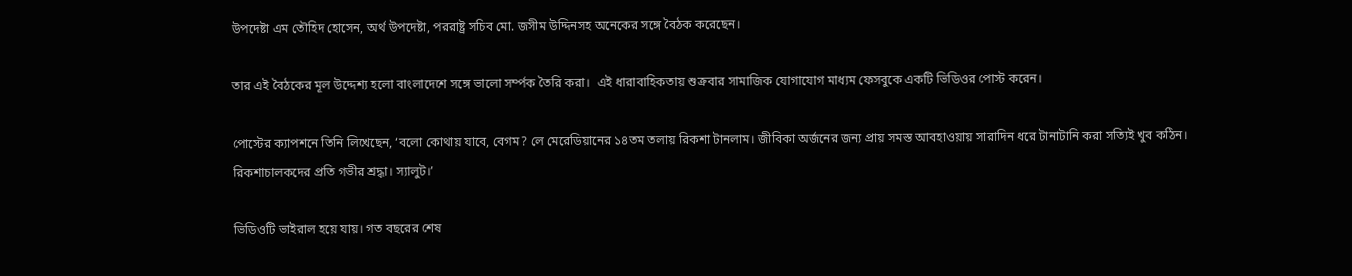উপদেষ্টা এম তৌহিদ হোসেন, অর্থ উপদেষ্টা, পররাষ্ট্র সচিব মো. জসীম উদ্দিনসহ অনেকের সঙ্গে বৈঠক করেছেন।

তার এই বৈঠকের মূল উদ্দেশ্য হলো বাংলাদেশে সঙ্গে ভালো সর্ম্পক তৈরি করা।  এই ধারাবাহিকতায় শুক্রবার সামাজিক যোগাযোগ মাধ্যম ফেসবুকে একটি ভিডিওর পোস্ট করেন।

পোস্টের ক্যাপশনে তিনি লিখেছেন, ‘বলো কোথায় যাবে, বেগম? লে মেরেডিয়ানের ১৪তম তলায় রিকশা টানলাম। জীবিকা অর্জনের জন্য প্রায় সমস্ত আবহাওয়ায় সারাদিন ধরে টানাটানি করা সত্যিই খুব কঠিন। রিকশাচালকদের প্রতি গভীর শ্রদ্ধা। স্যালুট।’

ভিডিওটি ভাইরাল হয়ে যায়। গত বছরের শেষ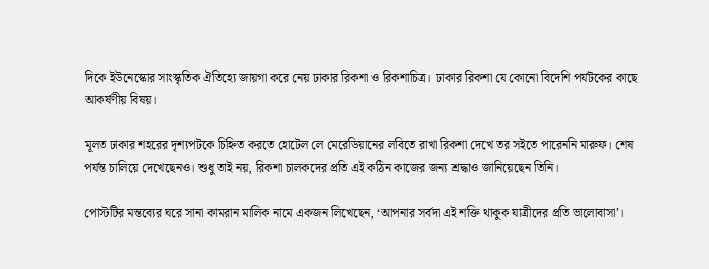দিকে ইউনেস্কোর সাংস্কৃতিক ঐতিহ্যে জায়গা করে নেয় ঢাকার রিকশা ও রিকশাচিত্র।  ঢাকার রিকশা যে কোনো বিদেশি পর্যটকের কাছে আকর্ষণীয় বিষয়।

মূলত ঢাকার শহরের দৃশ্যপটকে চিহ্নিত করতে হোটেল লে মেরেডিয়ানের লবিতে রাখা রিকশা দেখে তর সইতে পারেননি মারুফ। শেষ পর্যন্ত চালিয়ে দেখেছেনও। শুধু তাই নয়, রিকশা চালকদের প্রতি এই কঠিন কাজের জন্য শ্রদ্ধাও জানিয়েছেন তিনি।

পোস্টটির মন্তব্যের ঘরে সানা কামরান মালিক নামে একজন লিখেছেন, ‘আপনার সর্বদা এই শক্তি থাকুক যাত্রীদের প্রতি ভালোবাসা’।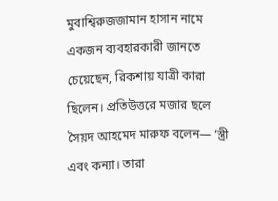মুবাশ্বিরুজজামান হাসান নামে একজন ব্যবহারকারী জানতে চেয়েছেন, রিকশায় যাত্রী কারা ছিলেন। প্রতিউত্তরে মজার ছলে সৈয়দ আহমেদ মারুফ বলেন— ‘স্ত্রী এবং কন্যা। তারা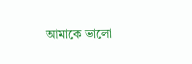আমাকে ভালো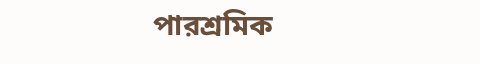পারশ্রমিক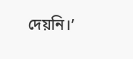দেয়নি।’